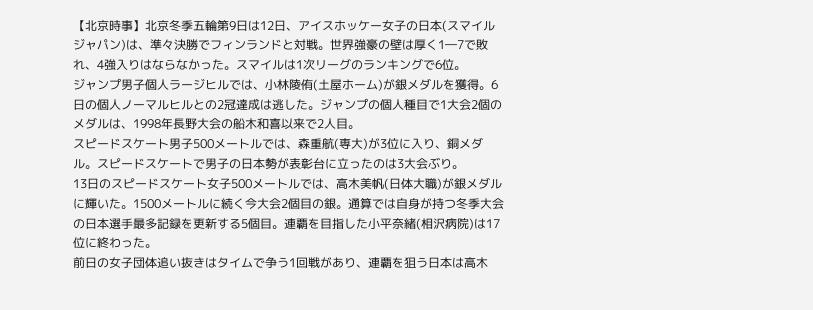【北京時事】北京冬季五輪第9日は12日、アイスホッケー女子の日本(スマイルジャパン)は、準々決勝でフィンランドと対戦。世界強豪の壁は厚く1―7で敗れ、4強入りはならなかった。スマイルは1次リーグのランキングで6位。
ジャンプ男子個人ラージヒルでは、小林陵侑(土屋ホーム)が銀メダルを獲得。6日の個人ノーマルヒルとの2冠達成は逃した。ジャンプの個人種目で1大会2個のメダルは、1998年長野大会の船木和喜以来で2人目。
スピードスケート男子500メートルでは、森重航(専大)が3位に入り、銅メダル。スピードスケートで男子の日本勢が表彰台に立ったのは3大会ぶり。
13日のスピードスケート女子500メートルでは、高木美帆(日体大職)が銀メダルに輝いた。1500メートルに続く今大会2個目の銀。通算では自身が持つ冬季大会の日本選手最多記録を更新する5個目。連覇を目指した小平奈緒(相沢病院)は17位に終わった。
前日の女子団体追い抜きはタイムで争う1回戦があり、連覇を狙う日本は高木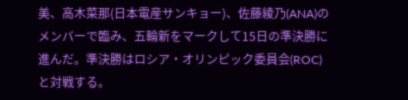美、高木菜那(日本電産サンキョー)、佐藤綾乃(ANA)のメンバーで臨み、五輪新をマークして15日の準決勝に進んだ。準決勝はロシア・オリンピック委員会(ROC)と対戦する。